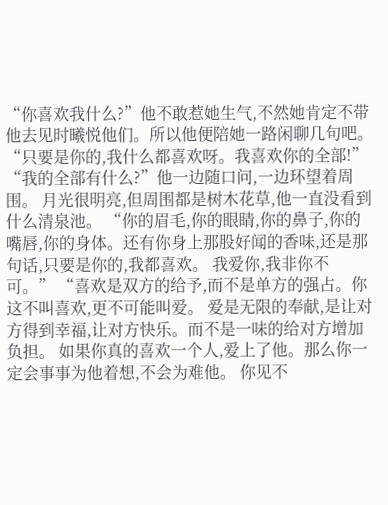“你喜欢我什么?”他不敢惹她生气,不然她肯定不带他去见时曦悦他们。所以他便陪她一路闲聊几句吧。 “只要是你的,我什么都喜欢呀。我喜欢你的全部!” “我的全部有什么?”他一边随口问,一边环望着周围。 月光很明亮,但周围都是树木花草,他一直没看到什么清泉池。 “你的眉毛,你的眼睛,你的鼻子,你的嘴唇,你的身体。还有你身上那股好闻的香味,还是那句话,只要是你的,我都喜欢。 我爱你,我非你不可。” “喜欢是双方的给予,而不是单方的强占。你这不叫喜欢,更不可能叫爱。 爱是无限的奉献,是让对方得到幸福,让对方快乐。而不是一味的给对方增加负担。 如果你真的喜欢一个人,爱上了他。那么你一定会事事为他着想,不会为难他。 你见不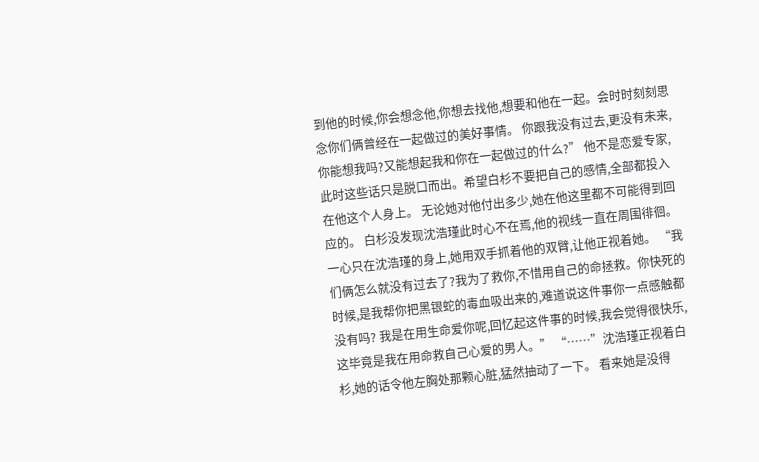到他的时候,你会想念他,你想去找他,想要和他在一起。会时时刻刻思念你们俩曾经在一起做过的美好事情。 你跟我没有过去,更没有未来,你能想我吗?又能想起我和你在一起做过的什么?” 他不是恋爱专家,此时这些话只是脱口而出。希望白杉不要把自己的感情,全部都投入在他这个人身上。 无论她对他付出多少,她在他这里都不可能得到回应的。 白杉没发现沈浩瑾此时心不在焉,他的视线一直在周围徘徊。一心只在沈浩瑾的身上,她用双手抓着他的双臂,让他正视着她。 “我们俩怎么就没有过去了?我为了救你,不惜用自己的命拯救。你快死的时候,是我帮你把黑银蛇的毒血吸出来的,难道说这件事你一点感触都没有吗? 我是在用生命爱你呢,回忆起这件事的时候,我会觉得很快乐,这毕竟是我在用命救自己心爱的男人。” “……”沈浩瑾正视着白杉,她的话令他左胸处那颗心脏,猛然抽动了一下。 看来她是没得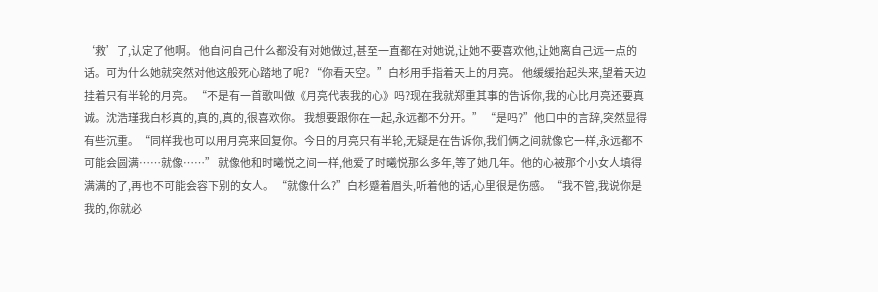‘救’了,认定了他啊。 他自问自己什么都没有对她做过,甚至一直都在对她说,让她不要喜欢他,让她离自己远一点的话。可为什么她就突然对他这般死心踏地了呢? “你看天空。”白杉用手指着天上的月亮。 他缓缓抬起头来,望着天边挂着只有半轮的月亮。 “不是有一首歌叫做《月亮代表我的心》吗?现在我就郑重其事的告诉你,我的心比月亮还要真诚。沈浩瑾我白杉真的,真的,真的,很喜欢你。 我想要跟你在一起,永远都不分开。” “是吗?”他口中的言辞,突然显得有些沉重。“同样我也可以用月亮来回复你。今日的月亮只有半轮,无疑是在告诉你,我们俩之间就像它一样,永远都不可能会圆满……就像……” 就像他和时曦悦之间一样,他爱了时曦悦那么多年,等了她几年。他的心被那个小女人填得满满的了,再也不可能会容下别的女人。 “就像什么?”白杉蹙着眉头,听着他的话,心里很是伤感。“我不管,我说你是我的,你就必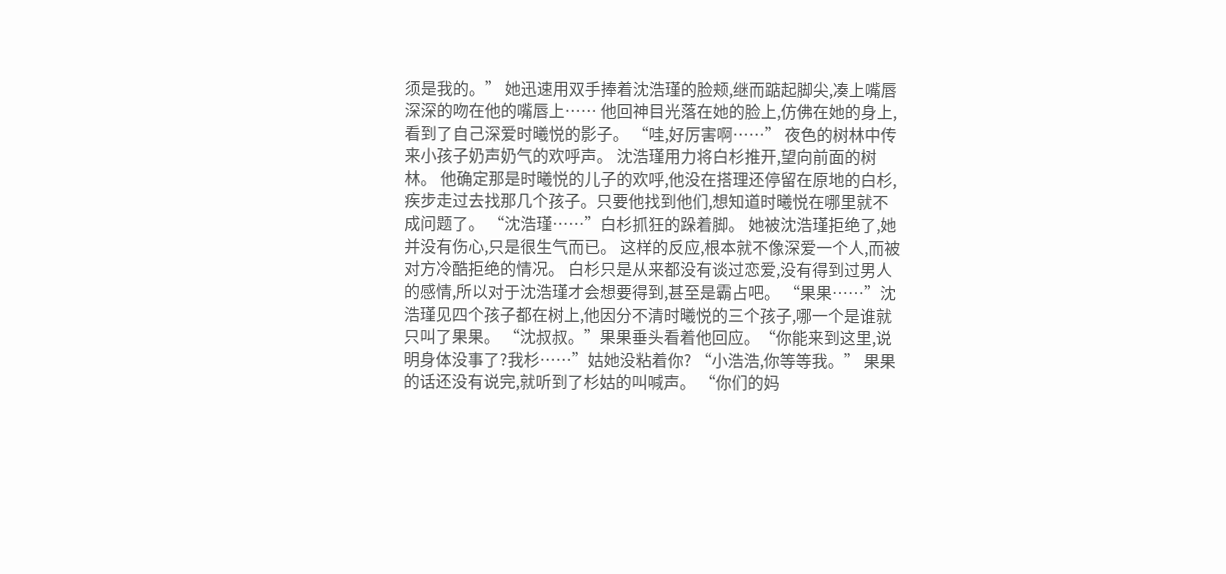须是我的。” 她迅速用双手捧着沈浩瑾的脸颊,继而踮起脚尖,凑上嘴唇深深的吻在他的嘴唇上…… 他回神目光落在她的脸上,仿佛在她的身上,看到了自己深爱时曦悦的影子。 “哇,好厉害啊……” 夜色的树林中传来小孩子奶声奶气的欢呼声。 沈浩瑾用力将白杉推开,望向前面的树林。 他确定那是时曦悦的儿子的欢呼,他没在搭理还停留在原地的白杉,疾步走过去找那几个孩子。只要他找到他们,想知道时曦悦在哪里就不成问题了。 “沈浩瑾……”白杉抓狂的跺着脚。 她被沈浩瑾拒绝了,她并没有伤心,只是很生气而已。 这样的反应,根本就不像深爱一个人,而被对方冷酷拒绝的情况。 白杉只是从来都没有谈过恋爱,没有得到过男人的感情,所以对于沈浩瑾才会想要得到,甚至是霸占吧。 “果果……”沈浩瑾见四个孩子都在树上,他因分不清时曦悦的三个孩子,哪一个是谁就只叫了果果。 “沈叔叔。”果果垂头看着他回应。“你能来到这里,说明身体没事了?我杉……”姑她没粘着你? “小浩浩,你等等我。” 果果的话还没有说完,就听到了杉姑的叫喊声。 “你们的妈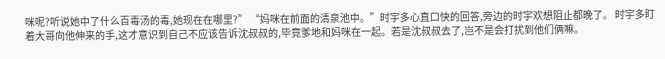咪呢?听说她中了什么百毒汤的毒,她现在在哪里?” “妈咪在前面的清泉池中。”时宇多心直口快的回答,旁边的时宇欢想阻止都晚了。 时宇多盯着大哥向他伸来的手,这才意识到自己不应该告诉沈叔叔的,毕竟爹地和妈咪在一起。若是沈叔叔去了,岂不是会打扰到他们俩嘛。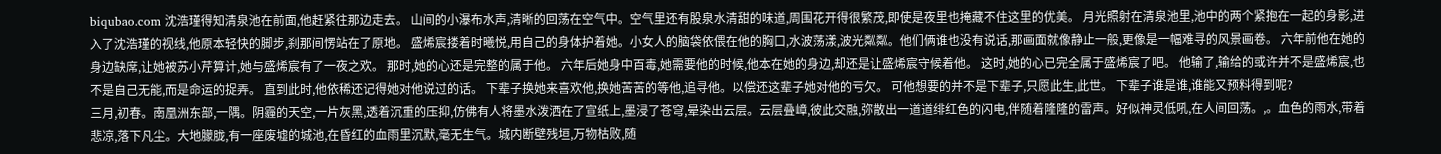biqubao.com 沈浩瑾得知清泉池在前面,他赶紧往那边走去。 山间的小瀑布水声,清晰的回荡在空气中。空气里还有股泉水清甜的味道,周围花开得很繁茂,即使是夜里也掩藏不住这里的优美。 月光照射在清泉池里,池中的两个紧抱在一起的身影,进入了沈浩瑾的视线,他原本轻快的脚步,刹那间愣站在了原地。 盛烯宸搂着时曦悦,用自己的身体护着她。小女人的脑袋依偎在他的胸口,水波荡漾,波光粼粼。他们俩谁也没有说话,那画面就像静止一般,更像是一幅难寻的风景画卷。 六年前他在她的身边缺席,让她被苏小芹算计,她与盛烯宸有了一夜之欢。 那时,她的心还是完整的属于他。 六年后她身中百毒,她需要他的时候,他本在她的身边,却还是让盛烯宸守候着他。 这时,她的心已完全属于盛烯宸了吧。 他输了,输给的或许并不是盛烯宸,也不是自己无能,而是命运的捉弄。 直到此时,他依稀还记得她对他说过的话。 下辈子换她来喜欢他,换她苦苦的等他,追寻他。以偿还这辈子她对他的亏欠。 可他想要的并不是下辈子,只愿此生,此世。 下辈子谁是谁,谁能又预料得到呢?
三月,初春。南凰洲东部,一隅。阴霾的天空,一片灰黑,透着沉重的压抑,仿佛有人将墨水泼洒在了宣纸上,墨浸了苍穹,晕染出云层。云层叠嶂,彼此交融,弥散出一道道绯红色的闪电,伴随着隆隆的雷声。好似神灵低吼,在人间回荡。,。血色的雨水,带着悲凉,落下凡尘。大地朦胧,有一座废墟的城池,在昏红的血雨里沉默,毫无生气。城内断壁残垣,万物枯败,随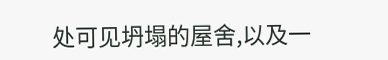处可见坍塌的屋舍,以及一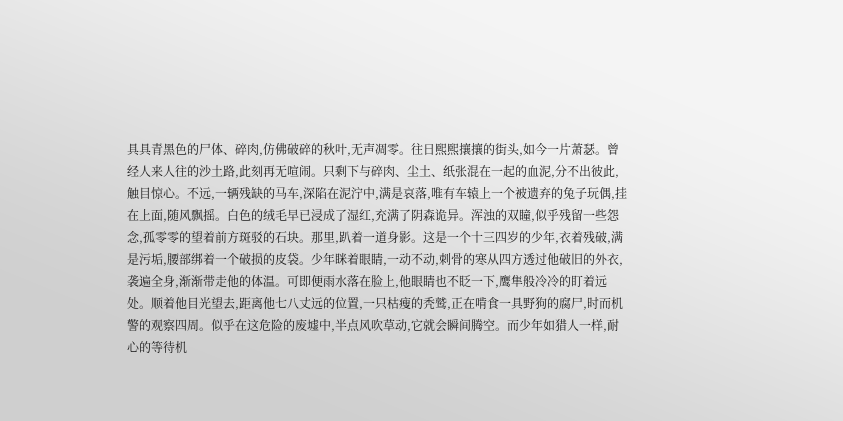具具青黑色的尸体、碎肉,仿佛破碎的秋叶,无声凋零。往日熙熙攘攘的街头,如今一片萧瑟。曾经人来人往的沙土路,此刻再无喧闹。只剩下与碎肉、尘土、纸张混在一起的血泥,分不出彼此,触目惊心。不远,一辆残缺的马车,深陷在泥泞中,满是哀落,唯有车辕上一个被遗弃的兔子玩偶,挂在上面,随风飘摇。白色的绒毛早已浸成了湿红,充满了阴森诡异。浑浊的双瞳,似乎残留一些怨念,孤零零的望着前方斑驳的石块。那里,趴着一道身影。这是一个十三四岁的少年,衣着残破,满是污垢,腰部绑着一个破损的皮袋。少年眯着眼睛,一动不动,刺骨的寒从四方透过他破旧的外衣,袭遍全身,渐渐带走他的体温。可即便雨水落在脸上,他眼睛也不眨一下,鹰隼般冷冷的盯着远处。顺着他目光望去,距离他七八丈远的位置,一只枯瘦的秃鹫,正在啃食一具野狗的腐尸,时而机警的观察四周。似乎在这危险的废墟中,半点风吹草动,它就会瞬间腾空。而少年如猎人一样,耐心的等待机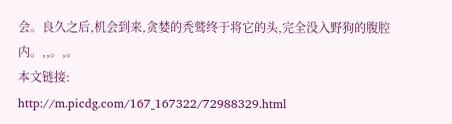会。良久之后,机会到来,贪婪的秃鹫终于将它的头,完全没入野狗的腹腔内。,,。,。
本文链接:
http://m.picdg.com/167_167322/72988329.html